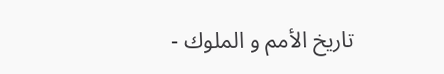تاريخ الأمم و الملوك -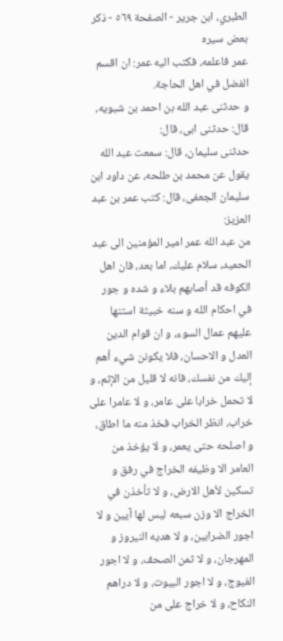الطبري، ابن جرير - الصفحة ٥٦٩ - ذكر بعض سيره
عمر فاعلمه، فكتب اليه عمر: ان اقسم الفضل في اهل الحاجة.
و حدثنى عبد الله بن احمد بن شبويه، قال: حدثنى ابى، قال:
حدثنى سليمان، قال: سمعت عبد الله يقول عن محمد بن طلحه، عن داود ابن سليمان الجعفى، قال: كتب عمر بن عبد العزيز:
من عبد الله عمر امير المؤمنين الى عبد الحميد، سلام عليك، اما بعد، فان اهل الكوفه قد أصابهم بلاء و شده و جور في احكام الله و سنه خبيثة استنها عليهم عمال السوء، و ان قوام الدين العدل و الاحسان، فلا يكونن شيء أهم إليك من نفسك، فانه لا قليل من الإثم، و لا تحمل خرابا على عامر، و لا عامرا على خراب، انظر الخراب فخذ منه ما اطاق، و اصلحه حتى يعمر، و لا يؤخذ من العامر الا وظيفه الخراج في رفق و تسكين لأهل الارض، و لا تأخذن في الخراج الا وزن سبعه ليس لها آيين و لا اجور الضرابين، و لا هديه النيروز و المهرجان، و لا ثمن الصحف، و لا اجور الفيوج، و لا اجور البيوت، و لا دراهم النكاح، و لا خراج على من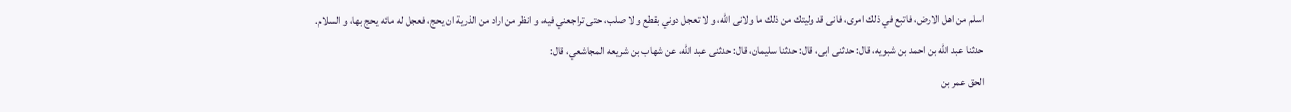اسلم من اهل الارض، فاتبع في ذلك امرى، فانى قد وليتك من ذلك ما ولانى الله، و لا تعجل دوني بقطع و لا صلب، حتى تراجعني فيه، و انظر من اراد من الذرية ان يحج، فعجل له مائه يحج بها، و السلام.
حدثنا عبد الله بن احمد بن شبويه، قال: حدثنى ابى، قال: حدثنا سليمان، قال: حدثنى عبد الله، عن شهاب بن شريعه المجاشعي، قال:
الحق عمر بن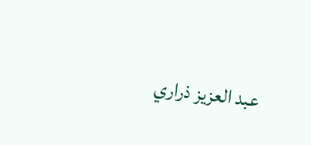عبد العزيز ذراري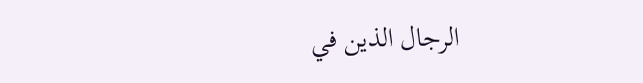الرجال الذين في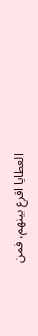العطايا اقرع بينهم، فمن